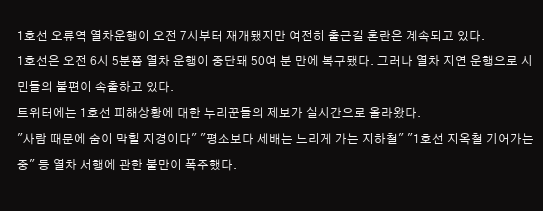1호선 오류역 열차운행이 오전 7시부터 재개됐지만 여전히 출근길 혼란은 계속되고 있다.
1호선은 오전 6시 5분쯤 열차 운행이 중단돼 50여 분 만에 복구됐다. 그러나 열차 지연 운행으로 시민들의 불편이 속출하고 있다.
트위터에는 1호선 피해상황에 대한 누리꾼들의 제보가 실시간으로 올라왔다.
"사람 때문에 숨이 막힐 지경이다" "평소보다 세배는 느리게 가는 지하철" "1호선 지옥철 기어가는 중" 등 열차 서행에 관한 불만이 폭주했다.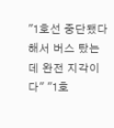"1호선 중단됐다 해서 버스 탔는데 완전 지각이다" "1호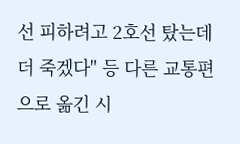선 피하려고 2호선 탔는데 더 죽겠다" 등 다른 교통편으로 옮긴 시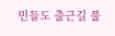민들도 출근길 불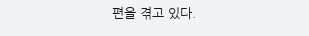편을 겪고 있다.